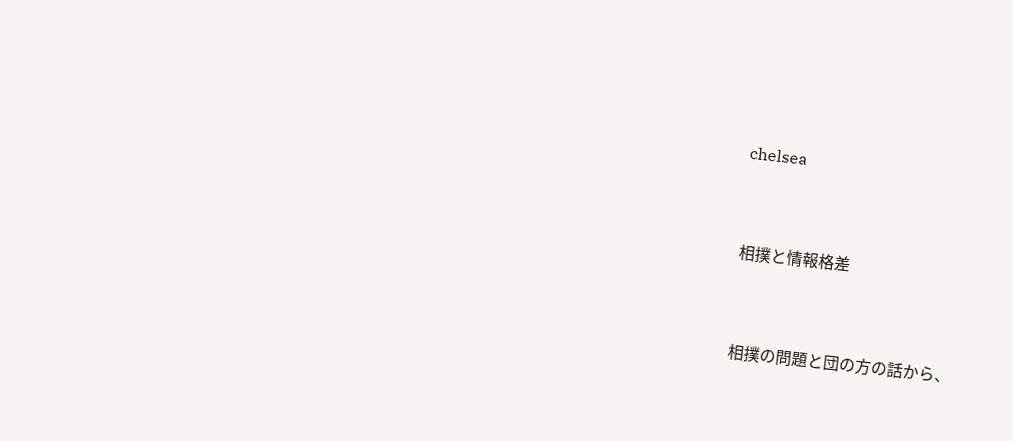chelsea


相撲と情報格差


相撲の問題と団の方の話から、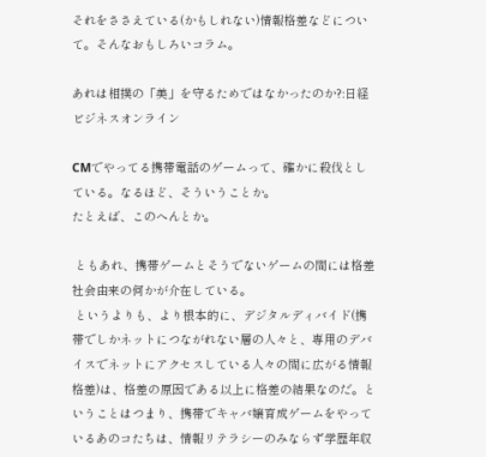それをささえている(かもしれない)情報格差などについて。そんなおもしろいコラム。

あれは相撲の「美」を守るためではなかったのか?:日経ビジネスオンライン

CMでやってる携帯電話のゲームって、確かに殺伐としている。なるほど、そういうことか。
たとえば、このへんとか。

 ともあれ、携帯ゲームとそうでないゲームの間には格差社会由来の何かが介在している。
 というよりも、より根本的に、デジタルディバイド(携帯でしかネットにつながれない層の人々と、専用のデバイスでネットにアクセスしている人々の間に広がる情報格差)は、格差の原因である以上に格差の結果なのだ。ということはつまり、携帯でキャバ嬢育成ゲームをやっているあのコたちは、情報リテラシーのみならず学歴年収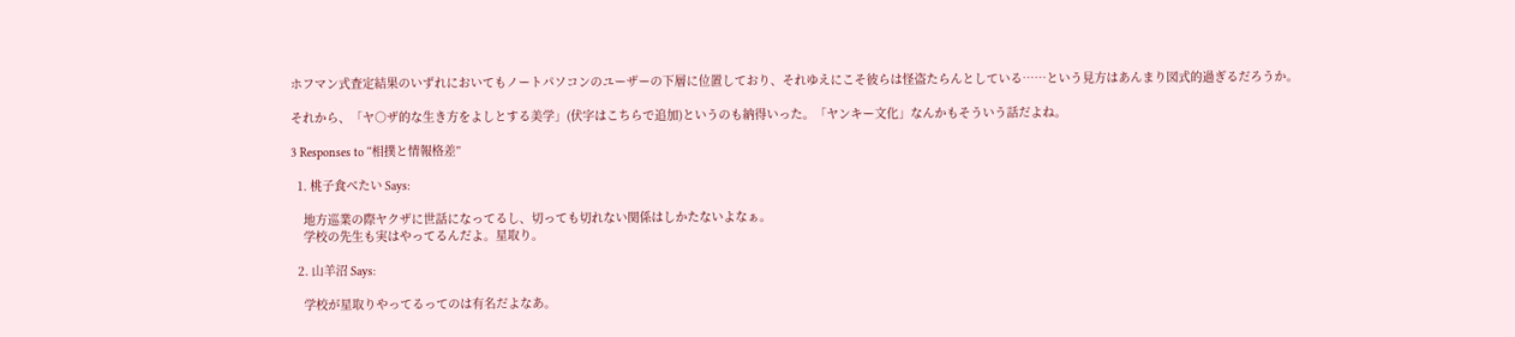ホフマン式査定結果のいずれにおいてもノートパソコンのユーザーの下層に位置しており、それゆえにこそ彼らは怪盗たらんとしている……という見方はあんまり図式的過ぎるだろうか。

それから、「ヤ○ザ的な生き方をよしとする美学」(伏字はこちらで追加)というのも納得いった。「ヤンキー文化」なんかもそういう話だよね。

3 Responses to “相撲と情報格差”

  1. 桃子食べたい Says:

    地方巡業の際ヤクザに世話になってるし、切っても切れない関係はしかたないよなぁ。
    学校の先生も実はやってるんだよ。星取り。

  2. 山羊沼 Says:

    学校が星取りやってるってのは有名だよなあ。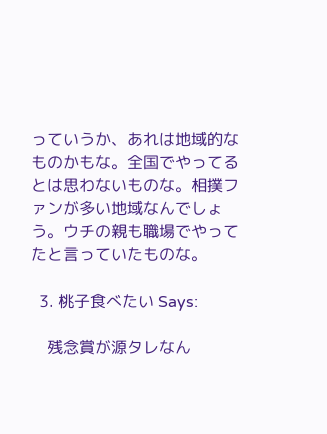っていうか、あれは地域的なものかもな。全国でやってるとは思わないものな。相撲ファンが多い地域なんでしょう。ウチの親も職場でやってたと言っていたものな。

  3. 桃子食べたい Says:

    残念賞が源タレなん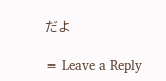だよ

≡ Leave a Reply